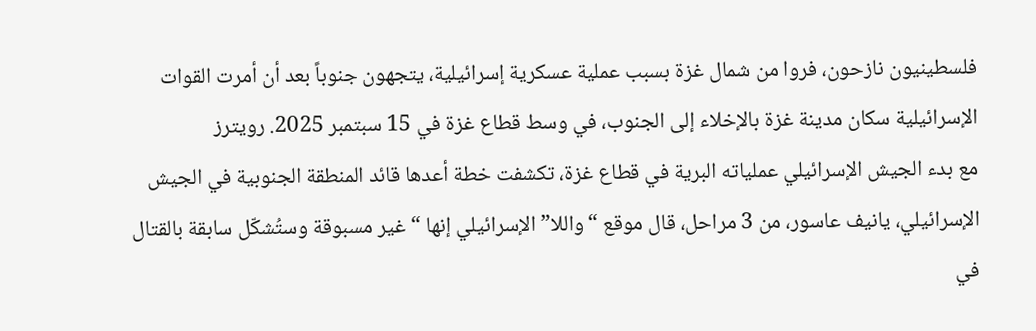فلسطينيون نازحون، فروا من شمال غزة بسبب عملية عسكرية إسرائيلية، يتجهون جنوباً بعد أن أمرت القوات الإسرائيلية سكان مدينة غزة بالإخلاء إلى الجنوب، في وسط قطاع غزة في 15 سبتمبر 2025. رويترز
مع بدء الجيش الإسرائيلي عملياته البرية في قطاع غزة، تكشفت خطة أعدها قائد المنطقة الجنوبية في الجيش الإسرائيلي، يانيف عاسور، من 3 مراحل، قال موقع “واللا” الإسرائيلي إنها “غير مسبوقة وستُشكّل سابقة بالقتال في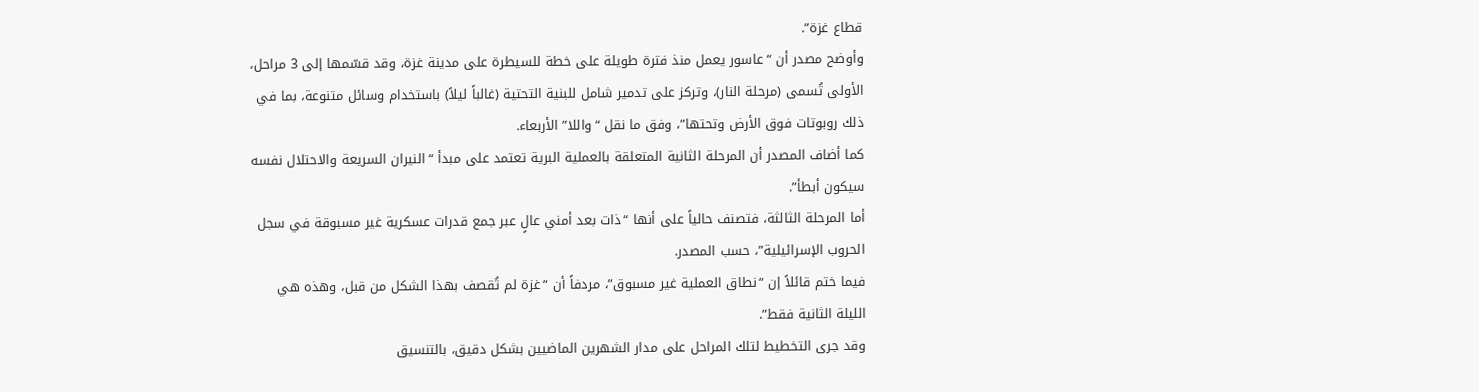قطاع غزة”.
وأوضح مصدر أن “عاسور يعمل منذ فترة طويلة على خطة للسيطرة على مدينة غزة، وقد قسّمها إلى 3 مراحل، الأولى تُسمى (مرحلة النار)، وتركز على تدمير شامل للبنية التحتية (غالباً ليلاً) باستخدام وسائل متنوعة، بما في ذلك روبوتات فوق الأرض وتحتها”، وفق ما نقل “واللا” الأربعاء.
كما أضاف المصدر أن المرحلة الثانية المتعلقة بالعملية البرية تعتمد على مبدأ “النيران السريعة والاحتلال نفسه سيكون أبطأ”.
أما المرحلة الثالثة، فتصنف حالياً على أنها “ذات بعد أمني عالٍ عبر جمع قدرات عسكرية غير مسبوقة في سجل الحروب الإسرائيلية”، حسب المصدر.
فيما ختم قائلاً إن “نطاق العملية غير مسبوق”، مردفاً أن “غزة لم تُقصف بهذا الشكل من قبل، وهذه هي الليلة الثانية فقط”.
وقد جرى التخطيط لتلك المراحل على مدار الشهرين الماضيين بشكل دقيق، بالتنسيق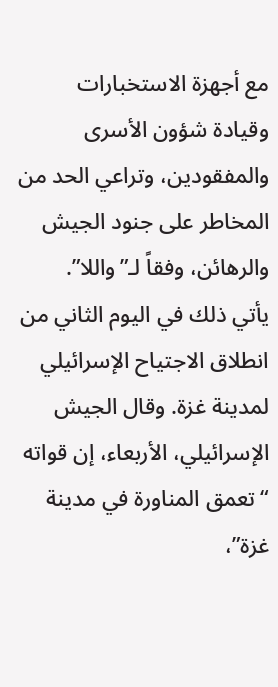مع أجهزة الاستخبارات وقيادة شؤون الأسرى والمفقودين، وتراعي الحد من المخاطر على جنود الجيش والرهائن، وفقاً لـ”واللا”.
يأتي ذلك في اليوم الثاني من انطلاق الاجتياح الإسرائيلي لمدينة غزة. وقال الجيش الإسرائيلي، الأربعاء، إن قواته “تعمق المناورة في مدينة غزة”،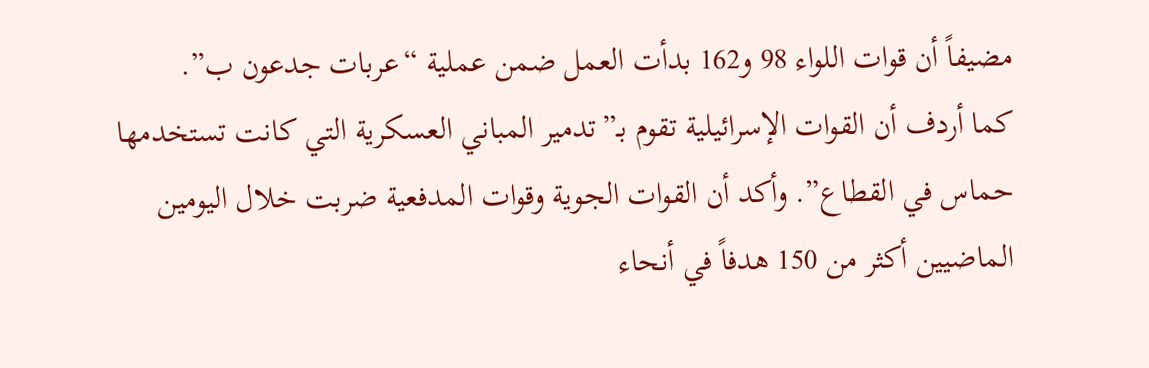مضيفاً أن قوات اللواء 98 و162 بدأت العمل ضمن عملية “عربات جدعون ب”.
كما أردف أن القوات الإسرائيلية تقوم بـ”تدمير المباني العسكرية التي كانت تستخدمها حماس في القطاع”. وأكد أن القوات الجوية وقوات المدفعية ضربت خلال اليومين الماضيين أكثر من 150 هدفاً في أنحاء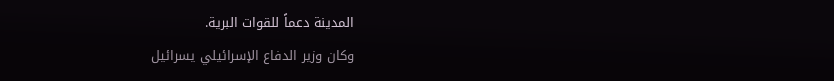المدينة دعماً للقوات البرية.
وكان وزير الدفاع الإسرائيلي يسرائيل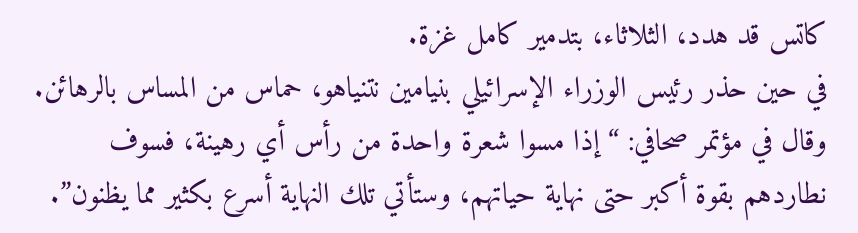كاتس قد هدد، الثلاثاء، بتدمير كامل غزة.
في حين حذر رئيس الوزراء الإسرائيلي بنيامين نتنياهو، حماس من المساس بالرهائن. وقال في مؤتمر صحافي: “إذا مسوا شعرة واحدة من رأس أي رهينة، فسوف نطاردهم بقوة أكبر حتى نهاية حياتهم، وستأتي تلك النهاية أسرع بكثير مما يظنون”.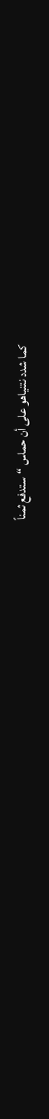كما شدد نتنياهو على أن حماس “ستدفع ثمناً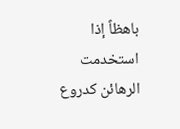باهظاً إذا استخدمت الرهائن كدروع